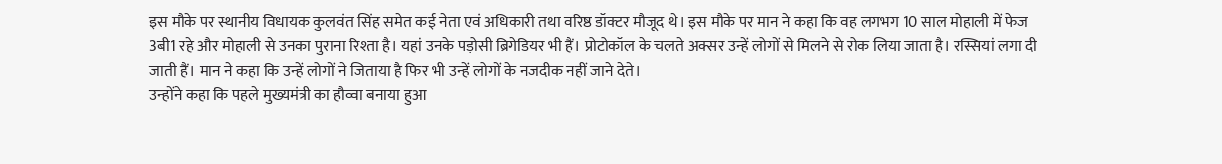इस मौके पर स्थानीय विधायक कुलवंत सिंह समेत कई नेता एवं अधिकारी तथा वरिष्ठ डॉक्टर मौजूद थे। इस मौके पर मान ने कहा कि वह लगभग 10 साल मोहाली में फेज 3बी1 रहे और मोहाली से उनका पुराना रिश्ता है। यहां उनके पड़ोसी ब्रिगेडियर भी हैं। प्रोटोकॉल के चलते अक्सर उन्हें लोगों से मिलने से रोक लिया जाता है। रस्सियां लगा दी जाती हैं। मान ने कहा कि उन्हें लोगों ने जिताया है फिर भी उन्हें लोगों के नजदीक नहीं जाने देते।
उन्होंने कहा कि पहले मुख्यमंत्री का हौव्वा बनाया हुआ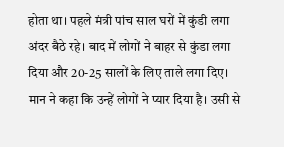होता था। पहले मंत्री पांच साल घरों में कुंडी लगा अंदर बैठे रहे। बाद में लोगों ने बाहर से कुंडा लगा दिया और 20-25 सालों के लिए ताले लगा दिए। मान ने कहा कि उन्हें लोगों ने प्यार दिया है। उसी से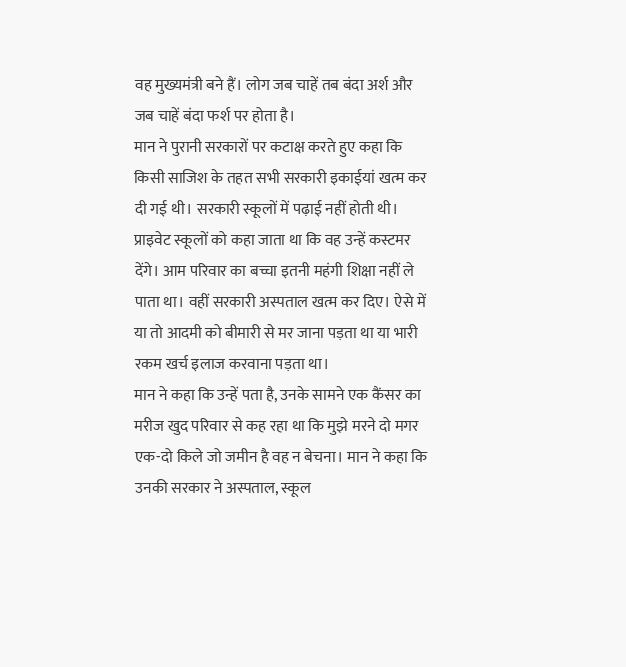वह मुख्यमंत्री बने हैं। लोग जब चाहें तब बंदा अर्श और जब चाहें बंदा फर्श पर होता है।
मान ने पुरानी सरकारों पर कटाक्ष करते हुए कहा कि किसी साजिश के तहत सभी सरकारी इकाईयां खत्म कर दी गई थी। सरकारी स्कूलों में पढ़ाई नहीं होती थी। प्राइवेट स्कूलों को कहा जाता था कि वह उन्हें कस्टमर देंगे। आम परिवार का बच्चा इतनी महंगी शिक्षा नहीं ले पाता था। वहीं सरकारी अस्पताल खत्म कर दिए। ऐसे में या तो आदमी को बीमारी से मर जाना पड़ता था या भारी रकम खर्च इलाज करवाना पड़ता था।
मान ने कहा कि उन्हें पता है, उनके सामने एक कैंसर का मरीज खुद परिवार से कह रहा था कि मुझे मरने दो मगर एक-दो किले जो जमीन है वह न बेचना। मान ने कहा कि उनकी सरकार ने अस्पताल, स्कूल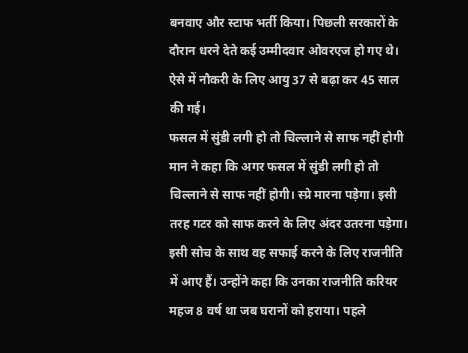बनवाए और स्टाफ भर्ती किया। पिछली सरकारों के दौरान धरने देते कई उम्मीदवार ओवरएज हो गए थे। ऐसे में नौकरी के लिए आयु 37 से बढ़ा कर 45 साल की गई।
फसल में सुंडी लगी हो तो चिल्लाने से साफ नहीं होगी
मान ने कहा कि अगर फसल में सुंडी लगी हो तो चिल्लाने से साफ नहीं होगी। स्प्रे मारना पड़ेगा। इसी तरह गटर को साफ करने के लिए अंदर उतरना पड़ेगा। इसी सोच के साथ वह सफाई करने के लिए राजनीति में आए हैं। उन्होंने कहा कि उनका राजनीति करियर महज 8 वर्ष था जब घरानों को हराया। पहले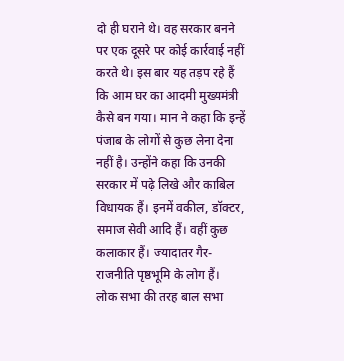दो ही घराने थे। वह सरकार बनने पर एक दूसरे पर कोई कार्रवाई नहीं करते थे। इस बार यह तड़प रहे हैं कि आम घर का आदमी मुख्यमंत्री कैसे बन गया। मान ने कहा कि इन्हें पंजाब के लोगों से कुछ लेना देना नहीं है। उन्होंने कहा कि उनकी सरकार में पढ़े लिखे और काबिल विधायक हैं। इनमें वकील, डॉक्टर, समाज सेवी आदि हैं। वहीं कुछ कलाकार हैं। ज्यादातर गैर-राजनीति पृष्ठभूमि के लोग हैं।
लोक सभा की तरह बाल सभा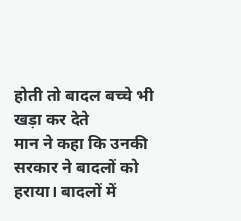होती तो बादल बच्चे भी खड़ा कर देते
मान ने कहा कि उनकी सरकार ने बादलों को हराया। बादलों में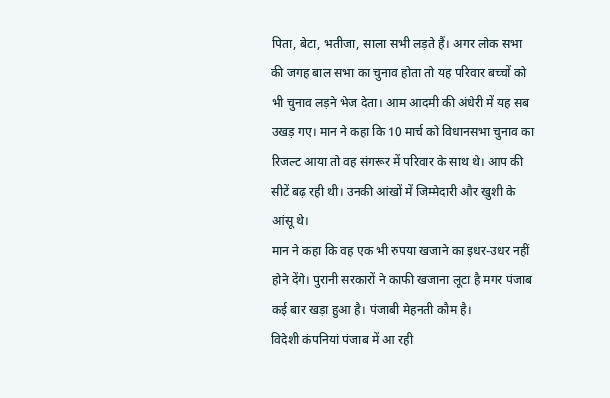पिता, बेटा, भतीजा, साला सभी लड़ते हैं। अगर लोक सभा की जगह बाल सभा का चुनाव होता तो यह परिवार बच्चों को भी चुनाव लड़ने भेज देता। आम आदमी की अंधेरी में यह सब उखड़ गए। मान ने कहा कि 10 मार्च को विधानसभा चुनाव का रिजल्ट आया तो वह संगरूर में परिवार के साथ थे। आप की सीटें बढ़ रही थी। उनकी आंखों में जिम्मेदारी और खुशी के आंसू थे।
मान ने कहा कि वह एक भी रुपया खजाने का इधर-उधर नहीं होने देंगे। पुरानी सरकारों ने काफी खजाना लूटा है मगर पंजाब कई बार खड़ा हुआ है। पंजाबी मेहनती कौम है।
विदेशी कंपनियां पंजाब में आ रही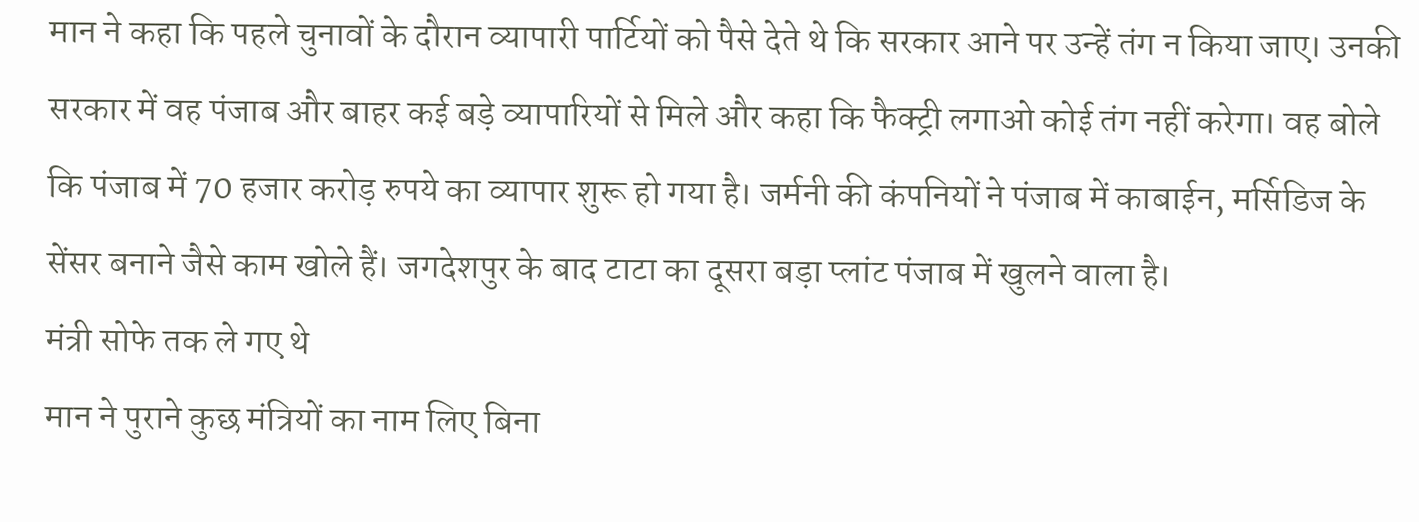मान ने कहा कि पहले चुनावों के दौरान व्यापारी पार्टियों को पैसे देते थे कि सरकार आने पर उन्हें तंग न किया जाए। उनकी सरकार में वह पंजाब और बाहर कई बड़े व्यापारियों से मिले और कहा कि फैक्ट्री लगाओ कोई तंग नहीं करेगा। वह बोले कि पंजाब में 70 हजार करोड़ रुपये का व्यापार शुरू हो गया है। जर्मनी की कंपनियों ने पंजाब में काबाईन, मर्सिडिज के सेंसर बनाने जैसे काम खोले हैं। जगदेशपुर के बाद टाटा का दूसरा बड़ा प्लांट पंजाब में खुलने वाला है।
मंत्री सोफे तक ले गए थे
मान ने पुराने कुछ मंत्रियों का नाम लिए बिना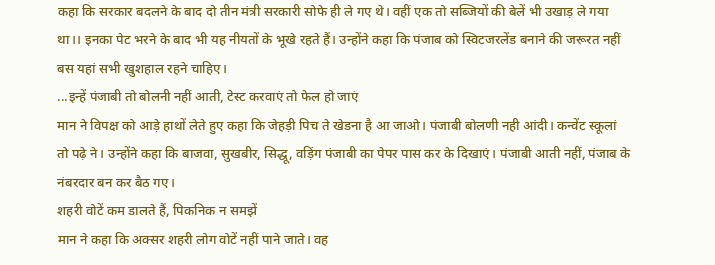कहा कि सरकार बदलने के बाद दो तीन मंत्री सरकारी सोफे ही ले गए थे। वहीं एक तो सब्जियों की बेलें भी उखाड़ ले गया था।। इनका पेट भरने के बाद भी यह नीयतों के भूखे रहते हैं। उन्होंने कहा कि पंजाब को स्विटजरलेंड बनाने की जरूरत नहीं बस यहां सभी खुशहाल रहने चाहिए।
...इन्हें पंजाबी तो बोलनी नहीं आती, टेस्ट करवाएं तो फेल हो जाएं
मान ने विपक्ष को आड़े हाथों लेते हुए कहा कि जेहड़ी पिच ते खेडना है आ जाओ। पंजाबी बोलणी नही आंदी। कन्वेंट स्कूलां तो पढ़े ने। उन्होंने कहा कि बाजवा, सुखबीर, सिद्धू, वड़िंग पंजाबी का पेपर पास कर के दिखाएं। पंजाबी आती नहीं, पंजाब के नंबरदार बन कर बैठ गए।
शहरी वोटें कम डालते हैं, पिकनिक न समझें
मान ने कहा कि अक्सर शहरी लोग वोटें नहीं पाने जाते। वह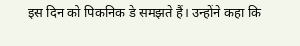इस दिन को पिकनिक डे समझते हैं। उन्होंने कहा कि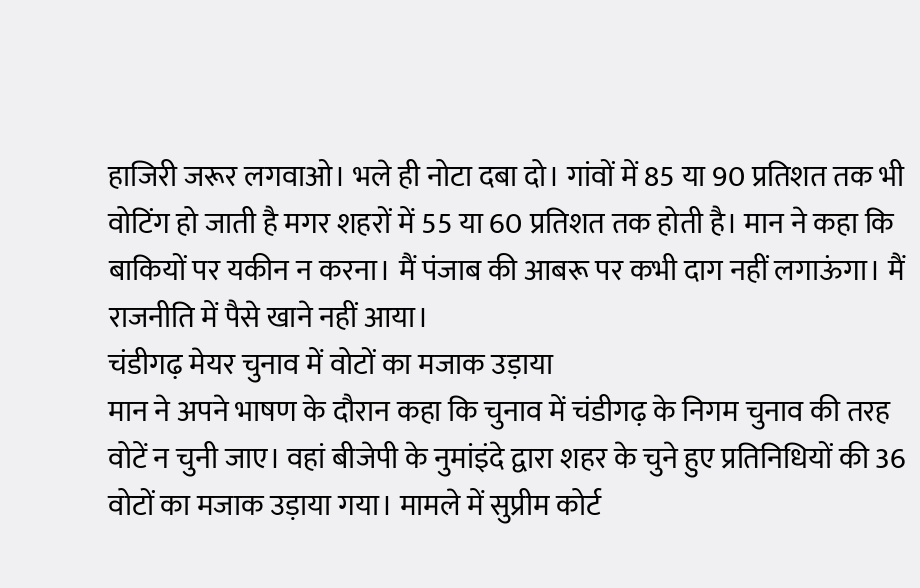हाजिरी जरूर लगवाओ। भले ही नोटा दबा दो। गांवों में 85 या 90 प्रतिशत तक भी वोटिंग हो जाती है मगर शहरों में 55 या 60 प्रतिशत तक होती है। मान ने कहा कि बाकियों पर यकीन न करना। मैं पंजाब की आबरू पर कभी दाग नहीं लगाऊंगा। मैं राजनीति में पैसे खाने नहीं आया।
चंडीगढ़ मेयर चुनाव में वोटों का मजाक उड़ाया
मान ने अपने भाषण के दौरान कहा कि चुनाव में चंडीगढ़ के निगम चुनाव की तरह वोटें न चुनी जाए। वहां बीजेपी के नुमांइंदे द्वारा शहर के चुने हुए प्रतिनिधियों की 36 वोटों का मजाक उड़ाया गया। मामले में सुप्रीम कोर्ट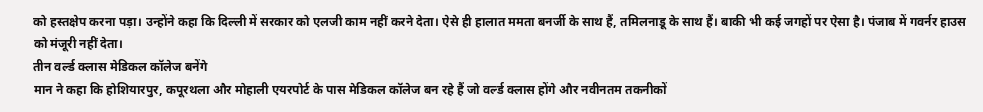को हस्तक्षेप करना पड़ा। उन्होंने कहा कि दिल्ली में सरकार को एलजी काम नहीं करने देता। ऐसे ही हालात ममता बनर्जी के साथ हैं, तमिलनाडू के साथ हैं। बाकी भी कई जगहों पर ऐसा है। पंजाब में गवर्नर हाउस को मंजूरी नहीं देता।
तीन वर्ल्ड क्लास मेडिकल कॉलेज बनेंगे
मान ने कहा कि होशियारपुर, कपूरथला और मोहाली एयरपोर्ट के पास मेडिकल कॉलेज बन रहे हैं जो वर्ल्ड क्लास होंगे और नवीनतम तकनीकों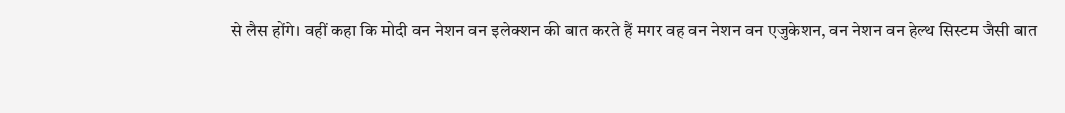से लैस होंगे। वहीं कहा कि मोदी वन नेशन वन इलेक्शन की बात करते हैं मगर वह वन नेशन वन एजुकेशन, वन नेशन वन हेल्थ सिस्टम जैसी बात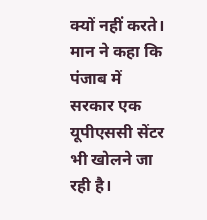क्यों नहीं करते। मान ने कहा कि पंजाब में सरकार एक यूपीएससी सेंटर भी खोलने जा रही है।